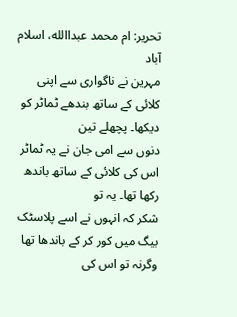تحریر: ام محمد عبداالله، اسلام آباد
مہرین نے ناگواری سے اپنی کلائی کے ساتھ بندھے ٹماٹر کو دیکھا۔ پچھلے تین
دنوں سے امی جان نے یہ ٹماٹر اس کی کلائی کے ساتھ باندھ رکھا تھا۔ یہ تو
شکر کہ انہوں نے اسے پلاسٹک بیگ میں کور کر کے باندھا تھا وگرنہ تو اس کی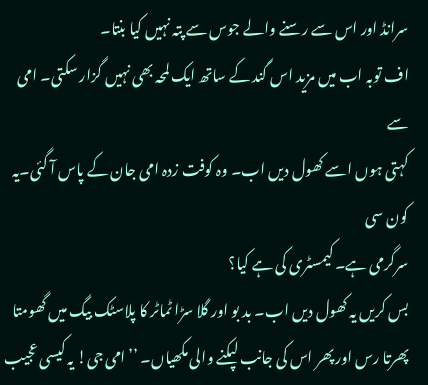سرانڈ اور اس سے رسنے والے جوس سے پتہ نہیں کیا بنتا۔
اف توبہ اب میں مزید اس گند کے ساتھ ایک لمحہ بھی نہیں گزار سکتی۔ امی سے
کہتی ہوں اسے کھول دیں اب۔ وہ کوفت زدہ امی جان کے پاس آ گئی۔یہ کون سی
سرگرمی ہے۔ کیمسٹری کی ہے کیا؟
بس کریں یہ کھول دیں اب۔ بد بو اور گلا سڑا ٹماٹر کا پلاسٹک بیگ میں گھومتا
پھرتا رس اور پھر اس کی جانب لپکنے والی مکھیاں۔ ’’امی جی! یہ کیسی عجیب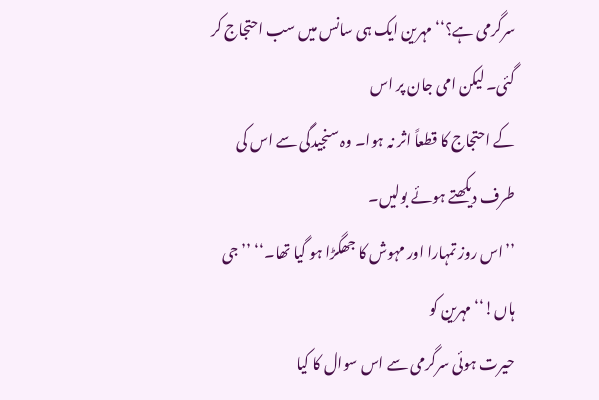سرگرمی ہے؟‘‘ مہرین ایک ہی سانس میں سب احتجاج کر گئی۔ لیکن امی جان پر اس
کے احتجاج کا قطعاً اثر نہ ہوا۔ وہ سنجیدگی سے اس کی طرف دیکھتے ہوئے بولیں۔
’’اس روز تمہارا اور مہوش کا جھگڑا ہو گیا تھا۔‘‘ ’’جی ہاں!‘‘ مہرین کو
حیرت ہوئی سرگرمی سے اس سوال کا کیا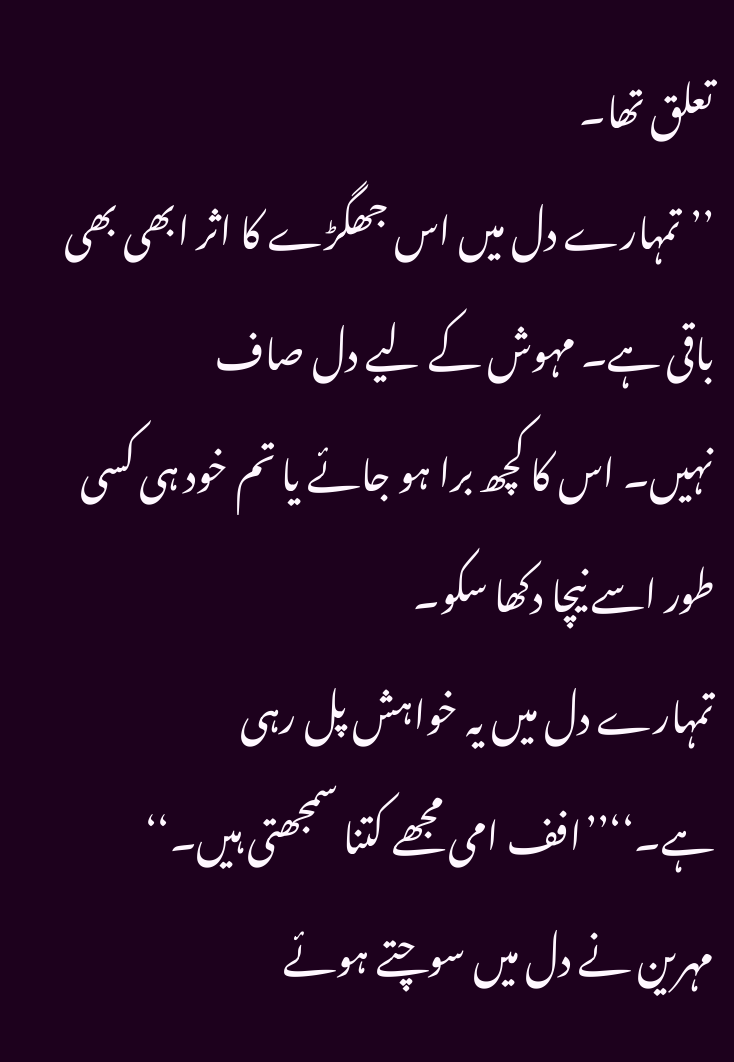تعلق تھا۔
’’تمہارے دل میں اس جھگڑے کا اثر ابھی بھی باقی ہے۔ مہوش کے لیے دل صاف
نہیں۔ اس کا کچھ برا ہو جائے یا تم خود ہی کسی طور اسے نیچا دکھا سکو۔
تمہارے دل میں یہ خواہش پل رہی ہے۔‘‘’’افف امی مجھے کتنا سمجھتی ہیں۔‘‘
مہرین نے دل میں سوچتے ہوئے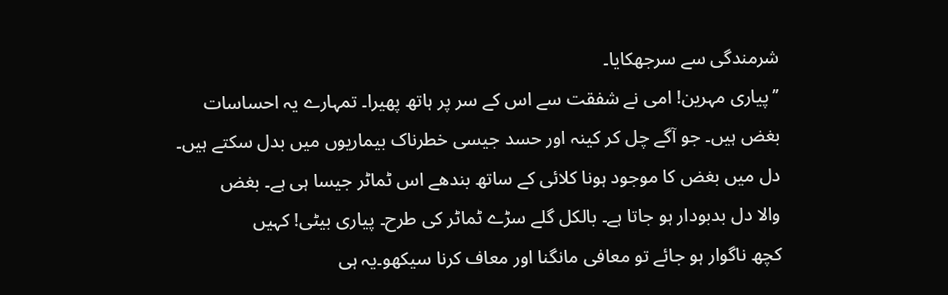شرمندگی سے سرجھکایا۔
’’پیاری مہرین! امی نے شفقت سے اس کے سر پر ہاتھ پھیرا۔ تمہارے یہ احساسات
بغض ہیں۔ جو آگے چل کر کینہ اور حسد جیسی خطرناک بیماریوں میں بدل سکتے ہیں۔
دل میں بغض کا موجود ہونا کلائی کے ساتھ بندھے اس ٹماٹر جیسا ہی ہے۔ بغض
والا دل بدبودار ہو جاتا ہے۔ بالکل گلے سڑے ٹماٹر کی طرح۔ پیاری بیٹی! کہیں
کچھ ناگوار ہو جائے تو معافی مانگنا اور معاف کرنا سیکھو۔یہ ہی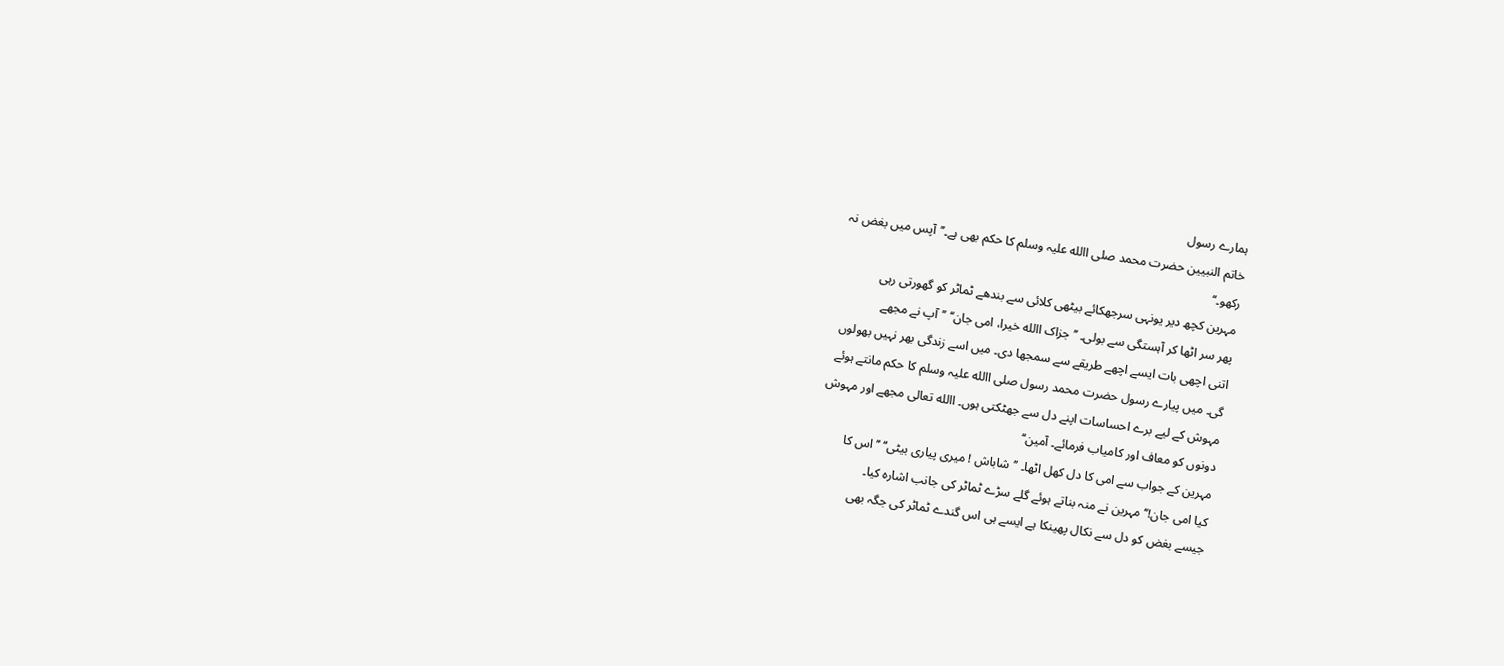ہمارے رسول
خاتم النبیین حضرت محمد صلی االله علیہ وسلم کا حکم بھی ہے۔’’آپس میں بغض نہ
رکھو۔‘‘
مہرین کچھ دیر یونہی سرجھکائے بیٹھی کلائی سے بندھے ٹماٹر کو گھورتی رہی
پھر سر اٹھا کر آہستگی سے بولی۔ ’’جزاک االله خیرا، امی جان‘‘ ’’آپ نے مجھے
اتنی اچھی بات ایسے اچھے طریقے سے سمجھا دی۔ میں اسے زندگی بھر نہیں بھولوں
گی۔ میں پیارے رسول حضرت محمد رسول صلی االله علیہ وسلم کا حکم مانتے ہوئے
مہوش کے لیے برے احساسات اپنے دل سے جھٹکتی ہوں۔ االله تعالی مجھے اور مہوش
دونوں کو معاف اور کامیاب فرمائے۔ آمین‘‘
مہرین کے جواب سے امی کا دل کھل اٹھا۔ ’’شاباش ! میری پیاری بیٹی‘‘ ’’اس کا
کیا امی جان!‘‘ مہرین نے منہ بناتے ہوئے گلے سڑے ٹماٹر کی جانب اشارہ کیا۔
جیسے بغض کو دل سے نکال پھینکا ہے ایسے ہی اس گندے ٹماٹر کی جگہ بھی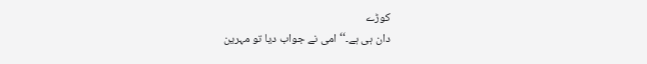کوڑے
دان ہی ہے۔‘‘ امی نے جواب دیا تو مہرین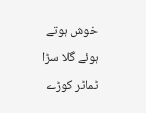خوش ہوتے ہوئے گلا سڑا ٹماٹر کوڑے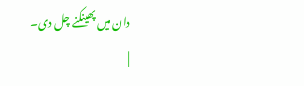دان میں پھینکنے چل دی۔
|